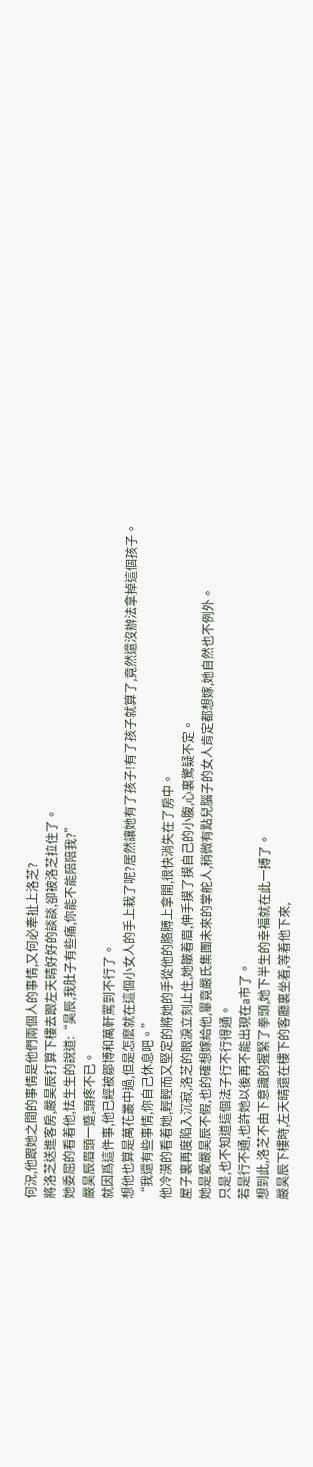何況,他跟她之間的事情是他們兩個人的事情,又何必牽扯上洛芝?
將洛芝送進客房,嚴昊辰打算下樓去跟左天晴好好的談談,卻被洛芝拉住了。
她委屈的看着他,怯生生的說道:“昊辰,我肚子有些痛,你能不能陪陪我?”
嚴昊辰眉頭一蹙,頭疼不已。
就因爲這件事,他已經被鄒博和萬軒罵到不行了。
想他也算是萬花叢中過,但是怎麼就在這個小女人的手上栽了呢?居然讓她有了孩子!有了孩子就算了,竟然還沒辦法拿掉這個孩子。
“我還有些事情,你自己休息吧。”
他冷漠的看着她,輕輕而又堅定的將她的手從他的胳膊上拿開,很快消失在了房中。
屋子裏再度陷入沉寂,洛芝的眼淚立刻止住,她皺着眉,伸手摸了摸自己的小腹,心裏驚疑不定。
她是愛嚴昊辰不假,也的確想嫁給他,畢竟嚴氏集團未來的掌舵人,稍微有點兒腦子的女人肯定都想嫁,她自然也不例外。
只是,也不知道這個法子行不行得通。
若是行不通,也許她以後再不能出現在a市了。
想到此,洛芝不由下意識的握緊了拳頭,她下半生的幸福就在此一搏了。
嚴昊辰下樓時,左天晴還在樓下的客廳裏坐着,等着他下來,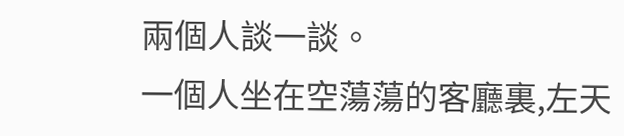兩個人談一談。
一個人坐在空蕩蕩的客廳裏,左天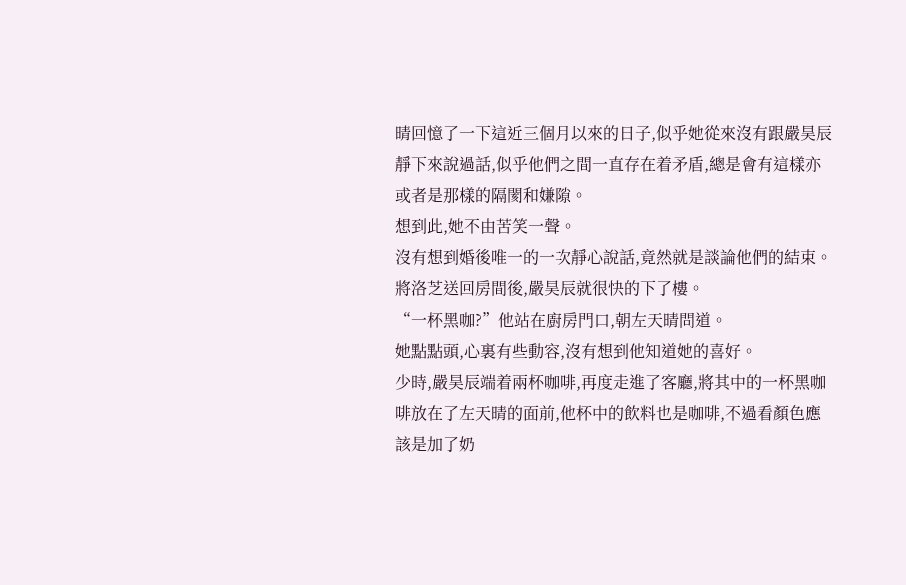晴回憶了一下這近三個月以來的日子,似乎她從來沒有跟嚴昊辰靜下來說過話,似乎他們之間一直存在着矛盾,總是會有這樣亦或者是那樣的隔閡和嫌隙。
想到此,她不由苦笑一聲。
沒有想到婚後唯一的一次靜心說話,竟然就是談論他們的結束。
將洛芝送回房間後,嚴昊辰就很快的下了樓。
“一杯黑咖?”他站在廚房門口,朝左天晴問道。
她點點頭,心裏有些動容,沒有想到他知道她的喜好。
少時,嚴昊辰端着兩杯咖啡,再度走進了客廳,將其中的一杯黑咖啡放在了左天晴的面前,他杯中的飲料也是咖啡,不過看顏色應該是加了奶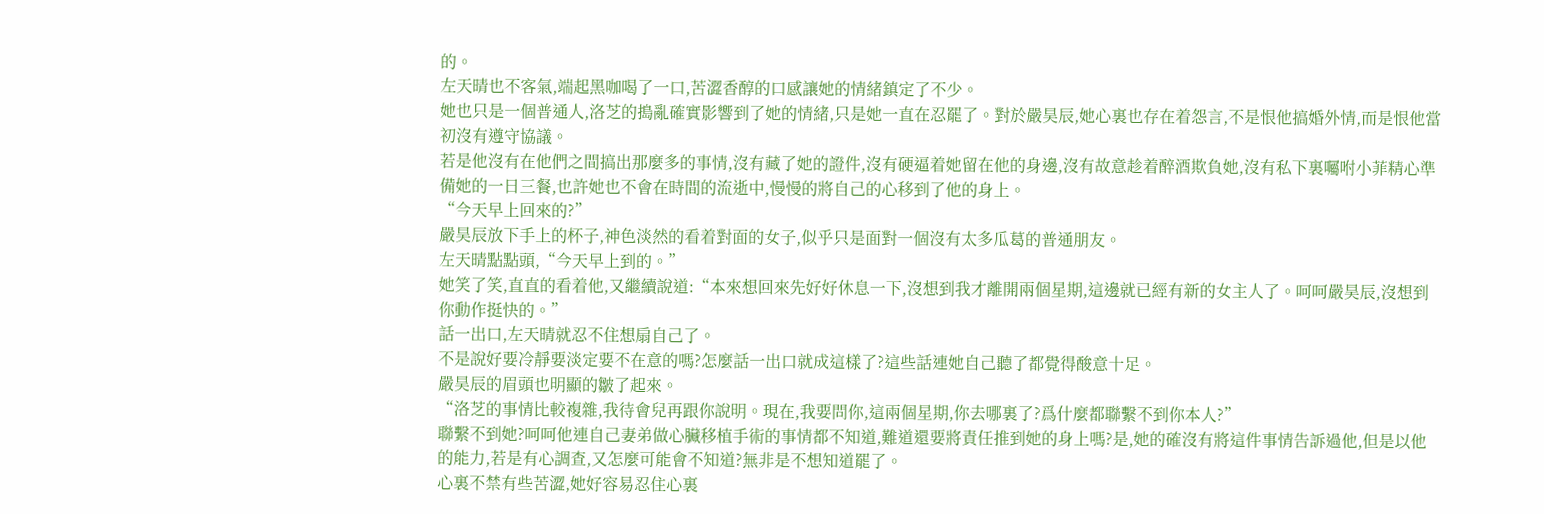的。
左天晴也不客氣,端起黑咖喝了一口,苦澀香醇的口感讓她的情緒鎮定了不少。
她也只是一個普通人,洛芝的搗亂確實影響到了她的情緒,只是她一直在忍罷了。對於嚴昊辰,她心裏也存在着怨言,不是恨他搞婚外情,而是恨他當初沒有遵守協議。
若是他沒有在他們之間搞出那麼多的事情,沒有藏了她的證件,沒有硬逼着她留在他的身邊,沒有故意趁着醉酒欺負她,沒有私下裏囑咐小菲精心準備她的一日三餐,也許她也不會在時間的流逝中,慢慢的將自己的心移到了他的身上。
“今天早上回來的?”
嚴昊辰放下手上的杯子,神色淡然的看着對面的女子,似乎只是面對一個沒有太多瓜葛的普通朋友。
左天晴點點頭,“今天早上到的。”
她笑了笑,直直的看着他,又繼續說道:“本來想回來先好好休息一下,沒想到我才離開兩個星期,這邊就已經有新的女主人了。呵呵嚴昊辰,沒想到你動作挺快的。”
話一出口,左天晴就忍不住想扇自己了。
不是說好要冷靜要淡定要不在意的嗎?怎麼話一出口就成這樣了?這些話連她自己聽了都覺得酸意十足。
嚴昊辰的眉頭也明顯的皺了起來。
“洛芝的事情比較複雜,我待會兒再跟你說明。現在,我要問你,這兩個星期,你去哪裏了?爲什麼都聯繫不到你本人?”
聯繫不到她?呵呵他連自己妻弟做心臟移植手術的事情都不知道,難道還要將責任推到她的身上嗎?是,她的確沒有將這件事情告訴過他,但是以他的能力,若是有心調查,又怎麼可能會不知道?無非是不想知道罷了。
心裏不禁有些苦澀,她好容易忍住心裏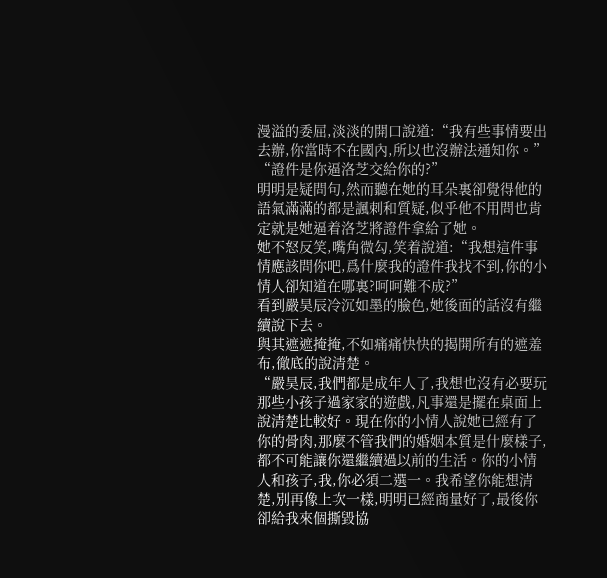漫溢的委屈,淡淡的開口說道:“我有些事情要出去辦,你當時不在國內,所以也沒辦法通知你。”
“證件是你逼洛芝交給你的?”
明明是疑問句,然而聽在她的耳朵裏卻覺得他的語氣滿滿的都是諷刺和質疑,似乎他不用問也肯定就是她逼着洛芝將證件拿給了她。
她不怒反笑,嘴角微勾,笑着說道:“我想這件事情應該問你吧,爲什麼我的證件我找不到,你的小情人卻知道在哪裏?呵呵難不成?”
看到嚴昊辰冷沉如墨的臉色,她後面的話沒有繼續說下去。
與其遮遮掩掩,不如痛痛快快的揭開所有的遮羞布,徹底的說清楚。
“嚴昊辰,我們都是成年人了,我想也沒有必要玩那些小孩子過家家的遊戲,凡事還是擺在桌面上說清楚比較好。現在你的小情人說她已經有了你的骨肉,那麼不管我們的婚姻本質是什麼樣子,都不可能讓你還繼續過以前的生活。你的小情人和孩子,我,你必須二選一。我希望你能想清楚,別再像上次一樣,明明已經商量好了,最後你卻給我來個撕毀協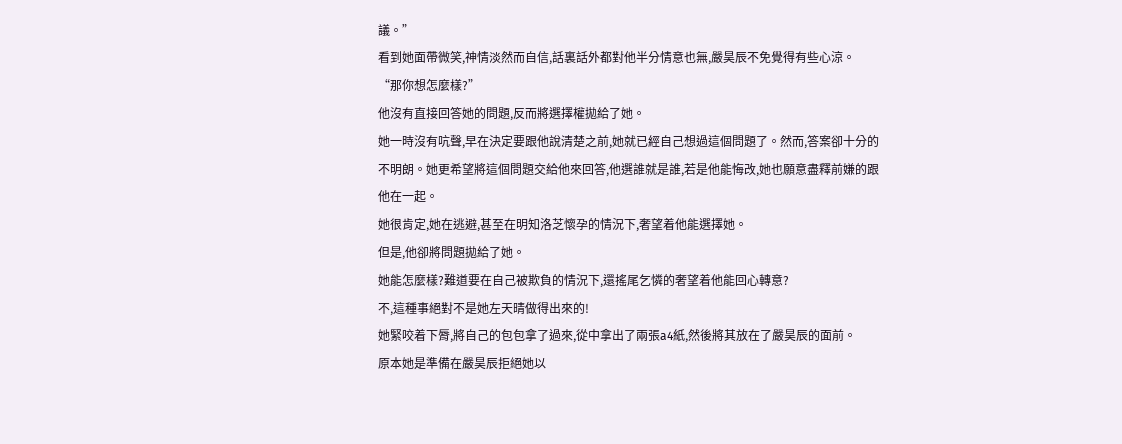議。”
看到她面帶微笑,神情淡然而自信,話裏話外都對他半分情意也無,嚴昊辰不免覺得有些心涼。
“那你想怎麼樣?”
他沒有直接回答她的問題,反而將選擇權拋給了她。
她一時沒有吭聲,早在決定要跟他說清楚之前,她就已經自己想過這個問題了。然而,答案卻十分的不明朗。她更希望將這個問題交給他來回答,他選誰就是誰,若是他能悔改,她也願意盡釋前嫌的跟他在一起。
她很肯定,她在逃避,甚至在明知洛芝懷孕的情況下,奢望着他能選擇她。
但是,他卻將問題拋給了她。
她能怎麼樣?難道要在自己被欺負的情況下,還搖尾乞憐的奢望着他能回心轉意?
不,這種事絕對不是她左天晴做得出來的!
她緊咬着下脣,將自己的包包拿了過來,從中拿出了兩張a4紙,然後將其放在了嚴昊辰的面前。
原本她是準備在嚴昊辰拒絕她以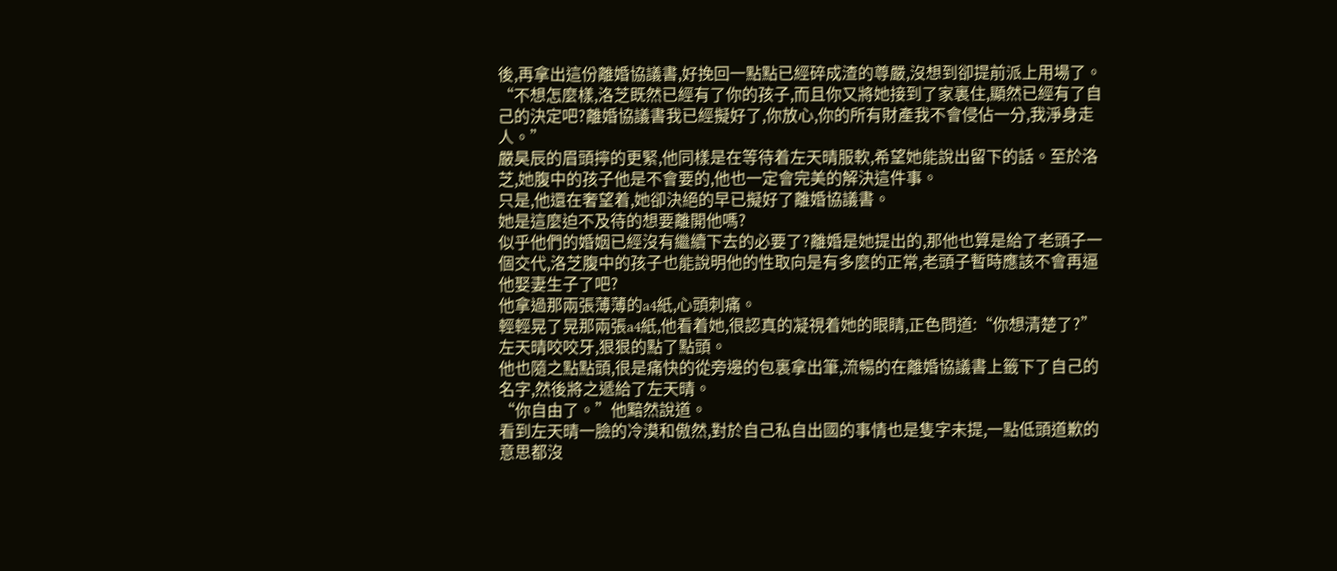後,再拿出這份離婚協議書,好挽回一點點已經碎成渣的尊嚴,沒想到卻提前派上用場了。
“不想怎麼樣,洛芝既然已經有了你的孩子,而且你又將她接到了家裏住,顯然已經有了自己的決定吧?離婚協議書我已經擬好了,你放心,你的所有財產我不會侵佔一分,我淨身走人。”
嚴昊辰的眉頭擰的更緊,他同樣是在等待着左天晴服軟,希望她能說出留下的話。至於洛芝,她腹中的孩子他是不會要的,他也一定會完美的解決這件事。
只是,他還在奢望着,她卻決絕的早已擬好了離婚協議書。
她是這麼迫不及待的想要離開他嗎?
似乎他們的婚姻已經沒有繼續下去的必要了?離婚是她提出的,那他也算是給了老頭子一個交代,洛芝腹中的孩子也能說明他的性取向是有多麼的正常,老頭子暫時應該不會再逼他娶妻生子了吧?
他拿過那兩張薄薄的a4紙,心頭刺痛。
輕輕晃了晃那兩張a4紙,他看着她,很認真的凝視着她的眼睛,正色問道:“你想清楚了?”
左天晴咬咬牙,狠狠的點了點頭。
他也隨之點點頭,很是痛快的從旁邊的包裏拿出筆,流暢的在離婚協議書上籤下了自己的名字,然後將之遞給了左天晴。
“你自由了。”他黯然說道。
看到左天晴一臉的冷漠和傲然,對於自己私自出國的事情也是隻字未提,一點低頭道歉的意思都沒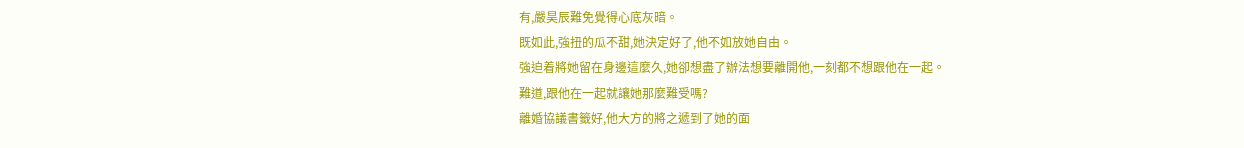有,嚴昊辰難免覺得心底灰暗。
既如此,強扭的瓜不甜,她決定好了,他不如放她自由。
強迫着將她留在身邊這麼久,她卻想盡了辦法想要離開他,一刻都不想跟他在一起。
難道,跟他在一起就讓她那麼難受嗎?
離婚協議書籤好,他大方的將之遞到了她的面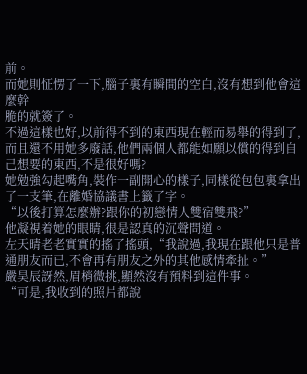前。
而她則怔愣了一下,腦子裏有瞬間的空白,沒有想到他會這麼幹
脆的就簽了。
不過這樣也好,以前得不到的東西現在輕而易舉的得到了,而且還不用她多廢話,他們兩個人都能如願以償的得到自己想要的東西,不是很好嗎?
她勉強勾起嘴角,裝作一副開心的樣子,同樣從包包裏拿出了一支筆,在離婚協議書上籤了字。
“以後打算怎麼辦?跟你的初戀情人雙宿雙飛?”
他凝視着她的眼睛,很是認真的沉聲問道。
左天晴老老實實的搖了搖頭,“我說過,我現在跟他只是普通朋友而已,不會再有朋友之外的其他感情牽扯。”
嚴昊辰訝然,眉梢微挑,顯然沒有預料到這件事。
“可是,我收到的照片都說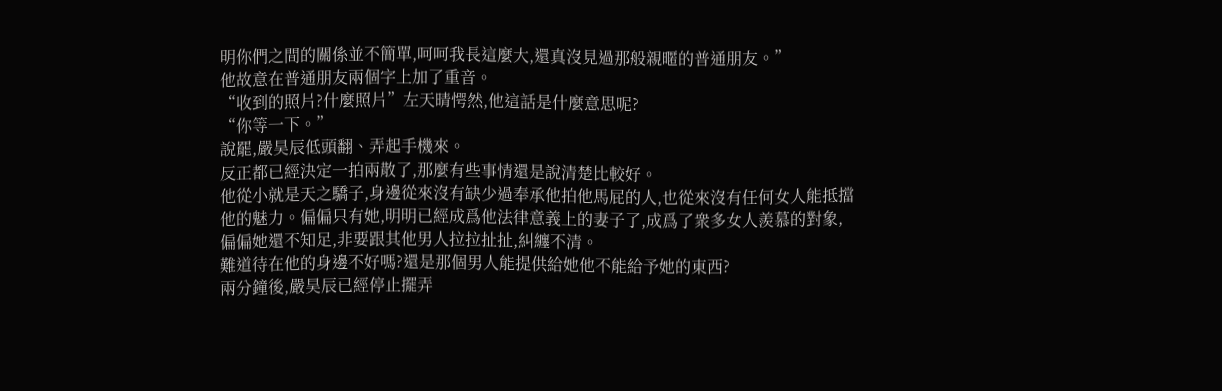明你們之間的關係並不簡單,呵呵我長這麼大,還真沒見過那般親暱的普通朋友。”
他故意在普通朋友兩個字上加了重音。
“收到的照片?什麼照片”左天晴愕然,他這話是什麼意思呢?
“你等一下。”
說罷,嚴昊辰低頭翻、弄起手機來。
反正都已經決定一拍兩散了,那麼有些事情還是說清楚比較好。
他從小就是天之驕子,身邊從來沒有缺少過奉承他拍他馬屁的人,也從來沒有任何女人能抵擋他的魅力。偏偏只有她,明明已經成爲他法律意義上的妻子了,成爲了衆多女人羨慕的對象,偏偏她還不知足,非要跟其他男人拉拉扯扯,糾纏不清。
難道待在他的身邊不好嗎?還是那個男人能提供給她他不能給予她的東西?
兩分鐘後,嚴昊辰已經停止擺弄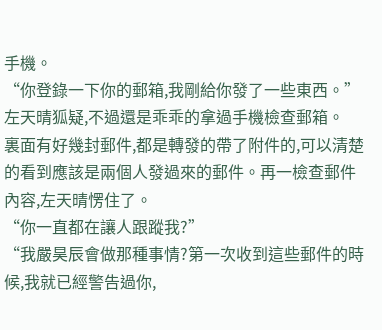手機。
“你登錄一下你的郵箱,我剛給你發了一些東西。”
左天晴狐疑,不過還是乖乖的拿過手機檢查郵箱。
裏面有好幾封郵件,都是轉發的帶了附件的,可以清楚的看到應該是兩個人發過來的郵件。再一檢查郵件內容,左天晴愣住了。
“你一直都在讓人跟蹤我?”
“我嚴昊辰會做那種事情?第一次收到這些郵件的時候,我就已經警告過你,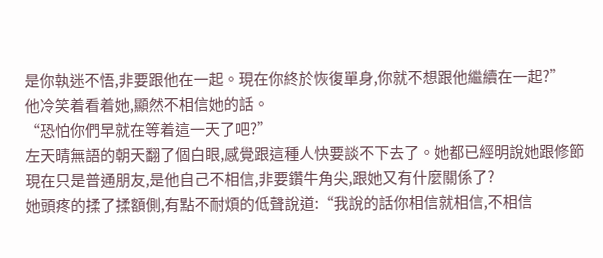是你執迷不悟,非要跟他在一起。現在你終於恢復單身,你就不想跟他繼續在一起?”
他冷笑着看着她,顯然不相信她的話。
“恐怕你們早就在等着這一天了吧?”
左天晴無語的朝天翻了個白眼,感覺跟這種人快要談不下去了。她都已經明說她跟修節現在只是普通朋友,是他自己不相信,非要鑽牛角尖,跟她又有什麼關係了?
她頭疼的揉了揉額側,有點不耐煩的低聲說道:“我說的話你相信就相信,不相信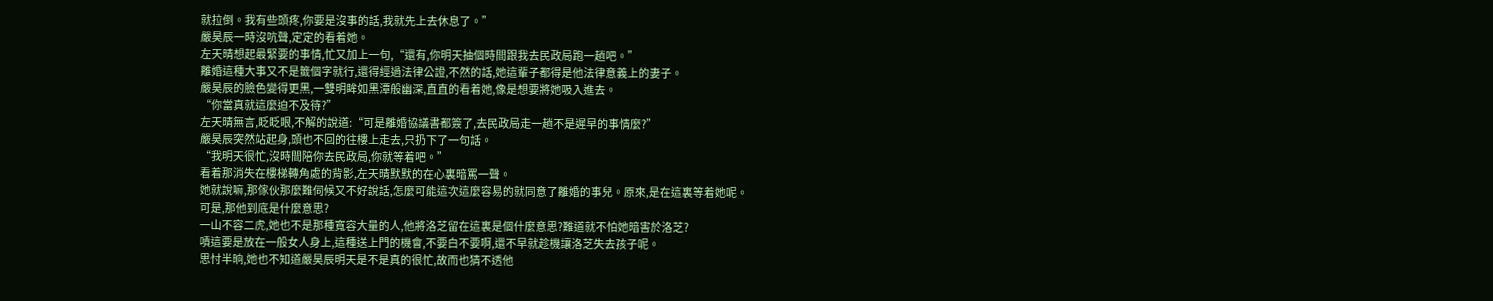就拉倒。我有些頭疼,你要是沒事的話,我就先上去休息了。”
嚴昊辰一時沒吭聲,定定的看着她。
左天晴想起最緊要的事情,忙又加上一句,“還有,你明天抽個時間跟我去民政局跑一趟吧。”
離婚這種大事又不是籤個字就行,還得經過法律公證,不然的話,她這輩子都得是他法律意義上的妻子。
嚴昊辰的臉色變得更黑,一雙明眸如黑潭般幽深,直直的看着她,像是想要將她吸入進去。
“你當真就這麼迫不及待?”
左天晴無言,眨眨眼,不解的說道:“可是離婚協議書都簽了,去民政局走一趟不是遲早的事情麼?”
嚴昊辰突然站起身,頭也不回的往樓上走去,只扔下了一句話。
“我明天很忙,沒時間陪你去民政局,你就等着吧。”
看着那消失在樓梯轉角處的背影,左天晴默默的在心裏暗罵一聲。
她就說嘛,那傢伙那麼難伺候又不好說話,怎麼可能這次這麼容易的就同意了離婚的事兒。原來,是在這裏等着她呢。
可是,那他到底是什麼意思?
一山不容二虎,她也不是那種寬容大量的人,他將洛芝留在這裏是個什麼意思?難道就不怕她暗害於洛芝?
嘖這要是放在一般女人身上,這種送上門的機會,不要白不要啊,還不早就趁機讓洛芝失去孩子呢。
思忖半晌,她也不知道嚴昊辰明天是不是真的很忙,故而也猜不透他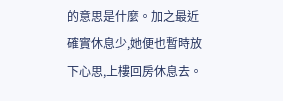的意思是什麼。加之最近確實休息少,她便也暫時放下心思,上樓回房休息去。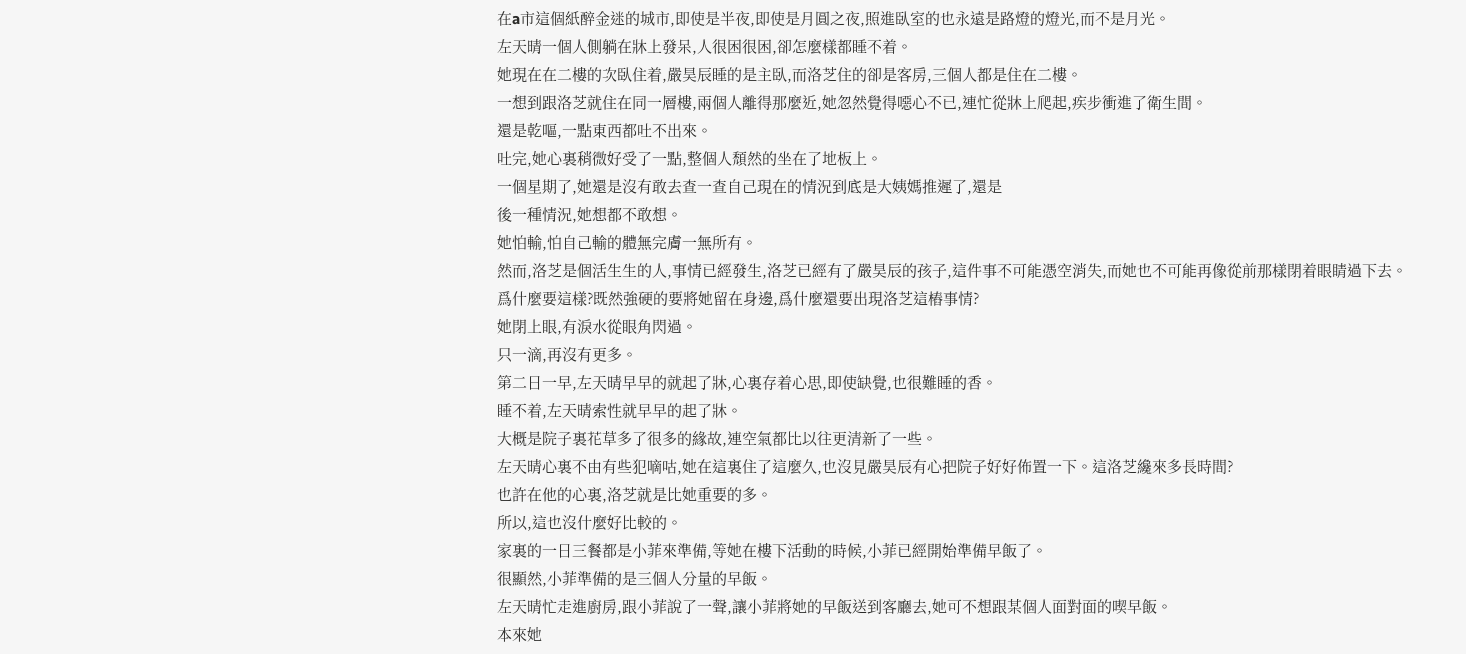在a市這個紙醉金迷的城市,即使是半夜,即使是月圓之夜,照進臥室的也永遠是路燈的燈光,而不是月光。
左天晴一個人側躺在牀上發呆,人很困很困,卻怎麼樣都睡不着。
她現在在二樓的次臥住着,嚴昊辰睡的是主臥,而洛芝住的卻是客房,三個人都是住在二樓。
一想到跟洛芝就住在同一層樓,兩個人離得那麼近,她忽然覺得噁心不已,連忙從牀上爬起,疾步衝進了衛生間。
還是乾嘔,一點東西都吐不出來。
吐完,她心裏稍微好受了一點,整個人頹然的坐在了地板上。
一個星期了,她還是沒有敢去查一查自己現在的情況到底是大姨媽推遲了,還是
後一種情況,她想都不敢想。
她怕輸,怕自己輸的體無完膚一無所有。
然而,洛芝是個活生生的人,事情已經發生,洛芝已經有了嚴昊辰的孩子,這件事不可能憑空消失,而她也不可能再像從前那樣閉着眼睛過下去。
爲什麼要這樣?既然強硬的要將她留在身邊,爲什麼還要出現洛芝這樁事情?
她閉上眼,有淚水從眼角閃過。
只一滴,再沒有更多。
第二日一早,左天晴早早的就起了牀,心裏存着心思,即使缺覺,也很難睡的香。
睡不着,左天晴索性就早早的起了牀。
大概是院子裏花草多了很多的緣故,連空氣都比以往更清新了一些。
左天晴心裏不由有些犯嘀咕,她在這裏住了這麼久,也沒見嚴昊辰有心把院子好好佈置一下。這洛芝纔來多長時間?
也許在他的心裏,洛芝就是比她重要的多。
所以,這也沒什麼好比較的。
家裏的一日三餐都是小菲來準備,等她在樓下活動的時候,小菲已經開始準備早飯了。
很顯然,小菲準備的是三個人分量的早飯。
左天晴忙走進廚房,跟小菲說了一聲,讓小菲將她的早飯送到客廳去,她可不想跟某個人面對面的喫早飯。
本來她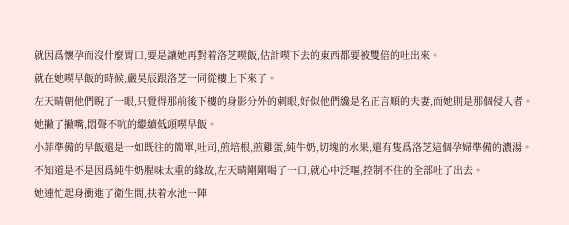就因爲懷孕而沒什麼胃口,要是讓她再對着洛芝喫飯,估計喫下去的東西都要被雙倍的吐出來。
就在她喫早飯的時候,嚴昊辰跟洛芝一同從樓上下來了。
左天晴朝他們睨了一眼,只覺得那前後下樓的身影分外的刺眼,好似他們纔是名正言順的夫妻,而她則是那個侵入者。
她撇了撇嘴,悶聲不吭的繼續低頭喫早飯。
小菲準備的早飯還是一如既往的簡單,吐司,煎培根,煎雞蛋,純牛奶,切塊的水果,還有隻爲洛芝這個孕婦準備的濃湯。
不知道是不是因爲純牛奶腥味太重的緣故,左天晴剛剛喝了一口,就心中泛嘔,控制不住的全部吐了出去。
她連忙起身衝進了衛生間,扶着水池一陣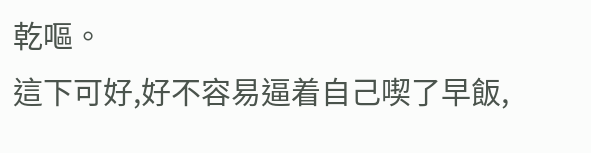乾嘔。
這下可好,好不容易逼着自己喫了早飯,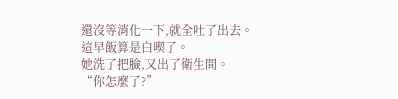還沒等消化一下,就全吐了出去。
這早飯算是白喫了。
她洗了把臉,又出了衛生間。
“你怎麼了?”